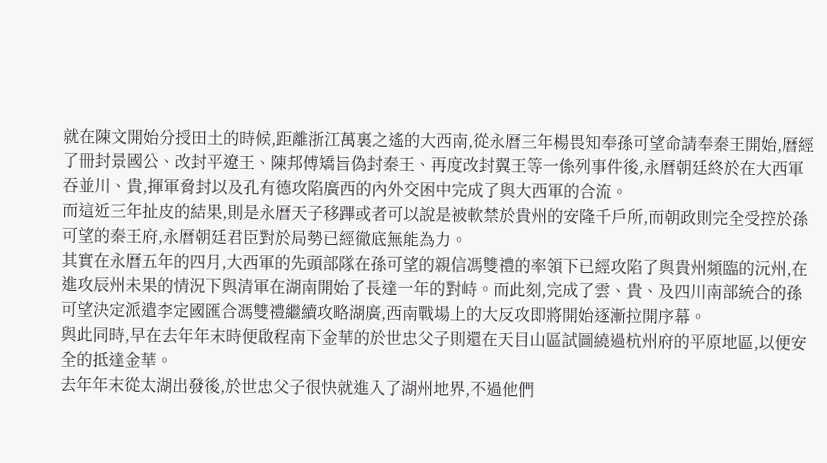就在陳文開始分授田土的時候,距離浙江萬裏之遙的大西南,從永曆三年楊畏知奉孫可望命請奉秦王開始,曆經了冊封景國公、改封平遼王、陳邦傅矯旨偽封秦王、再度改封翼王等一係列事件後,永曆朝廷終於在大西軍吞並川、貴,揮軍脅封以及孔有德攻陷廣西的內外交困中完成了與大西軍的合流。
而這近三年扯皮的結果,則是永曆天子移蹕或者可以說是被軟禁於貴州的安隆千戶所,而朝政則完全受控於孫可望的秦王府,永曆朝廷君臣對於局勢已經徹底無能為力。
其實在永曆五年的四月,大西軍的先頭部隊在孫可望的親信馮雙禮的率領下已經攻陷了與貴州頻臨的沅州,在進攻辰州未果的情況下與清軍在湖南開始了長達一年的對峙。而此刻,完成了雲、貴、及四川南部統合的孫可望決定派遣李定國匯合馮雙禮繼續攻略湖廣,西南戰場上的大反攻即將開始逐漸拉開序幕。
與此同時,早在去年年末時便啟程南下金華的於世忠父子則還在天目山區試圖繞過杭州府的平原地區,以便安全的抵達金華。
去年年末從太湖出發後,於世忠父子很快就進入了湖州地界,不過他們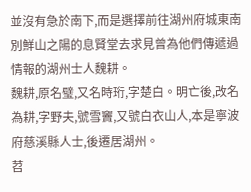並沒有急於南下,而是選擇前往湖州府城東南別鮮山之陽的息賢堂去求見曾為他們傳遞過情報的湖州士人魏耕。
魏耕,原名璧,又名時珩,字楚白。明亡後,改名為耕,字野夫,號雪竇,又號白衣山人,本是寧波府慈溪縣人士,後遷居湖州。
苕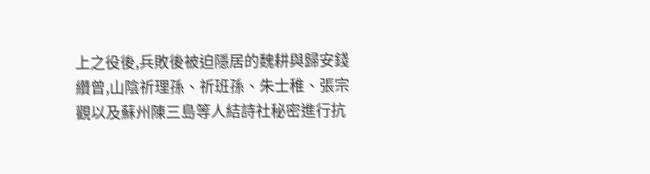上之役後,兵敗後被迫隱居的魏耕與歸安錢纘曾,山陰祈理孫、祈班孫、朱士稚、張宗觀以及蘇州陳三島等人結詩社秘密進行抗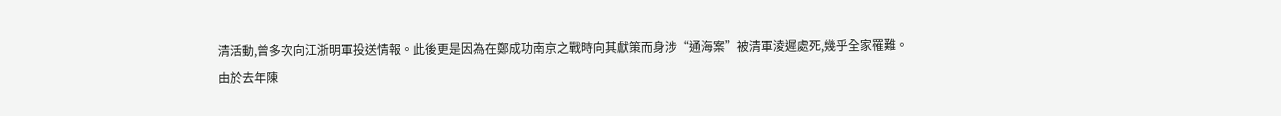清活動,曾多次向江浙明軍投送情報。此後更是因為在鄭成功南京之戰時向其獻策而身涉“通海案”被清軍淩遲處死,幾乎全家罹難。
由於去年陳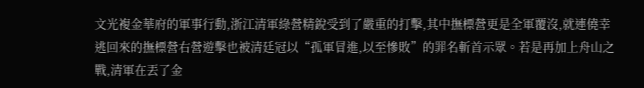文光複金華府的軍事行動,浙江清軍綠營精銳受到了嚴重的打擊,其中撫標營更是全軍覆沒,就連僥幸逃回來的撫標營右營遊擊也被清廷冠以“孤軍冒進,以至慘敗”的罪名斬首示眾。若是再加上舟山之戰,清軍在丟了金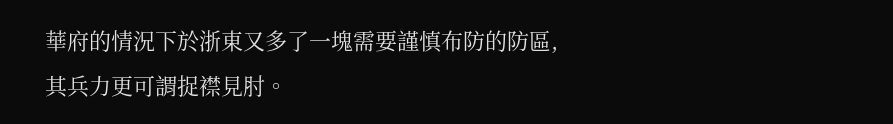華府的情況下於浙東又多了一塊需要謹慎布防的防區,其兵力更可謂捉襟見肘。